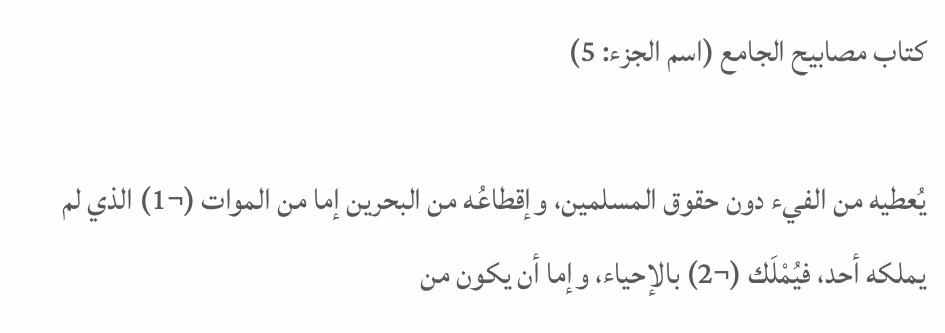كتاب مصابيح الجامع (اسم الجزء: 5)

يُعطيه من الفيء دون حقوق المسلمين، وإقطاعُه من البحرين إما من الموات (¬1) الذي لم يملكه أحد، فيُمْلَك (¬2) بالإحياء، وإما أن يكون من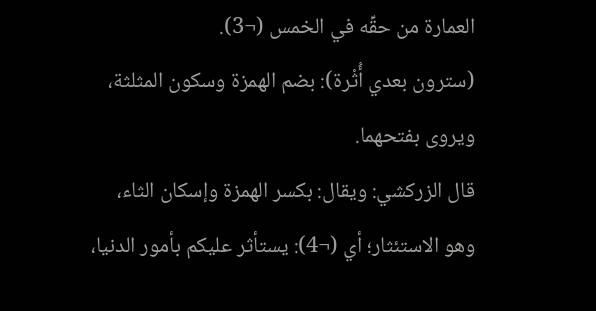العمارة من حقِّه في الخمس (¬3).
(سترون بعدي أُثْرة): بضم الهمزة وسكون المثلثة، ويروى بفتحهما.
قال الزركشي: ويقال: بكسر الهمزة وإسكان الثاء، وهو الاستئثار؛ أي (¬4): يستأثر عليكم بأمور الدنيا،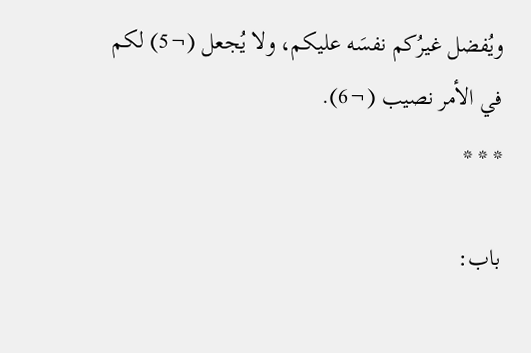ويُفضل غيرُكم نفسَه عليكم، ولا يُجعل (¬5) لكم في الأمر نصيب (¬6).
* * *

باب: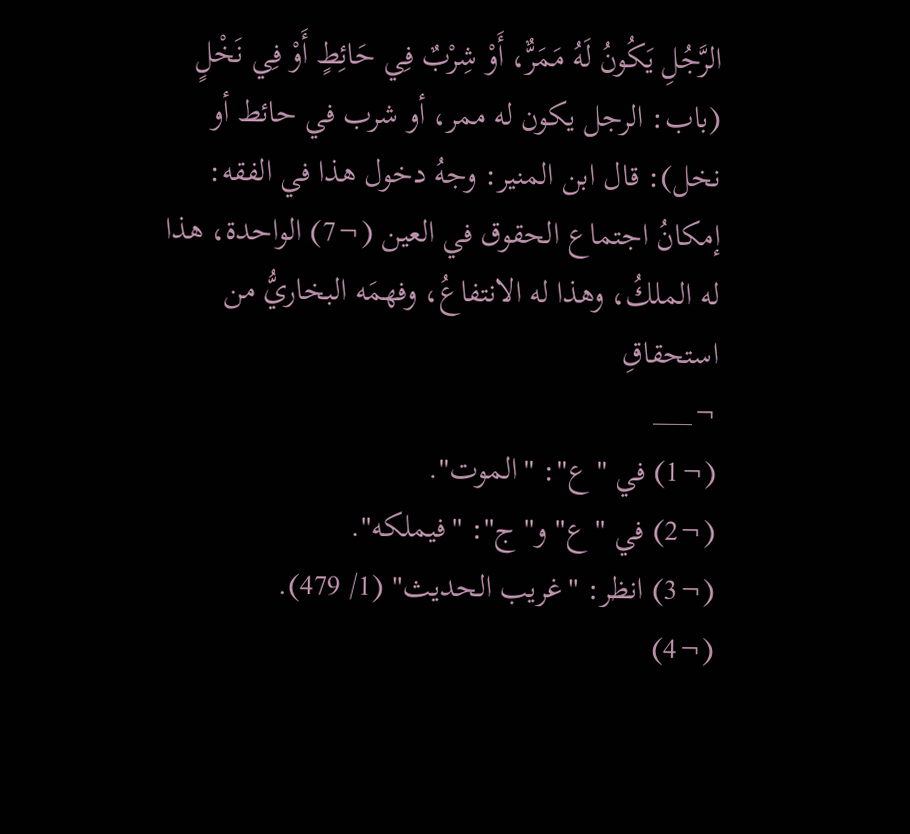الرَّجُلِ يَكُونُ لَهُ مَمَرٌّ، أَوْ شِرْبٌ فِي حَائِطٍ أَوْ فِي نَخْلٍ
(باب: الرجل يكون له ممر، أو شرب في حائط أو نخل): قال ابن المنير: وجهُ دخول هذا في الفقه: إمكانُ اجتماع الحقوق في العين (¬7) الواحدة، هذا له الملكُ، وهذا له الانتفاعُ، وفهمَه البخاريُّ من استحقاقِ
¬___
(¬1) في "ع": "الموت".
(¬2) في "ع" و"ج": "فيملكه".
(¬3) انظر: "غريب الحديث" (1/ 479).
(¬4)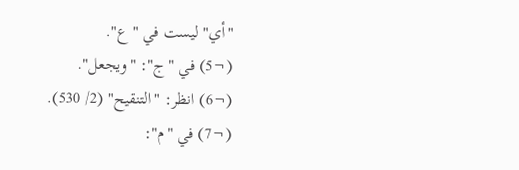"أي" ليست في "ع".
(¬5) في "ج": "ويجعل".
(¬6) انظر: "التنقيح" (2/ 530).
(¬7) في "م":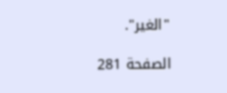"الغير".

الصفحة 281